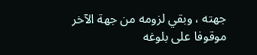جهته ، وبقي لزومه من جهة الآخر موقوفا على بلوغه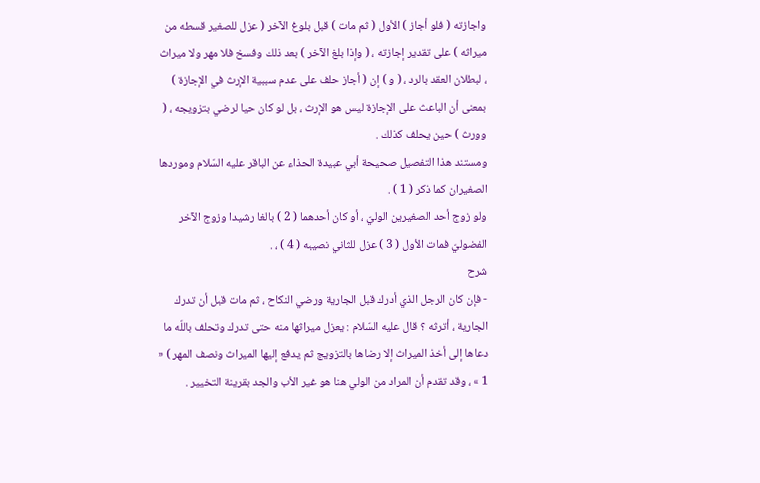واجازته ( فلو أجاز ) الأول ( ثم مات ) قبل بلوغ الآخر ( عزل للصغير قسطه من ميراثه ) على تقدير إجازته ، ( وإذا بلغ الآخر ) بعد ذلك وفسخ فلا مهر ولا ميراث ، لبطلان العقد بالرد ، ( و ) إن ( أجاز حلف على عدم سببية الإرث في الإجازة ) بمعنى أن الباعث على الإجازة ليس هو الإرث ، بل لو كان حيا لرضي بتزويجه ، ( وورث ) حين يحلف كذلك .
ومستند هذا التفصيل صحيحة أبي عبيدة الحذاء عن الباقر عليه السّلام وموردها الصغيران كما ذكر ( 1 ) .
ولو زوج أحد الصغيرين الوليّ ، أو كان أحدهما ( 2 ) بالغا رشيدا وزوج الآخر الفضوليّ فمات الأول ( 3 ) عزل للثاني نصيبه ( 4 ) ، .
شرح
- فإن كان الرجل الذي أدرك قبل الجارية ورضي النكاح ، ثم مات قبل أن تدرك الجارية ، أترثه ؟ قال عليه السّلام : يعزل ميراثها منه حتى تدرك وتحلف باللّه ما دعاها إلى أخذ الميراث إلا رضاها بالتزويج ثم يدفع إليها الميراث ونصف المهر ) « 1 » ، وقد تقدم أن المراد من الولي هنا هو غير الأب والجد بقرينة التخيير .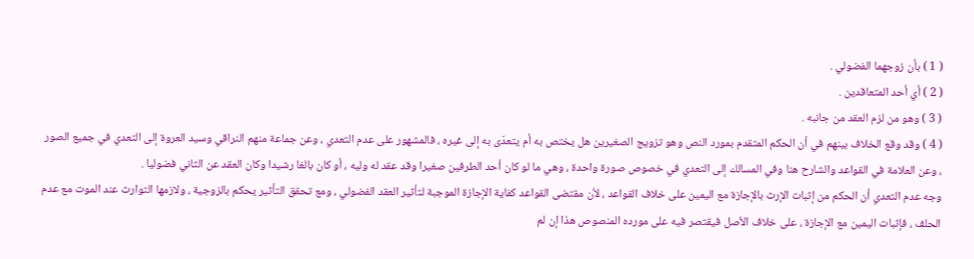( 1 ) بأن زوجهما الفضولي .
( 2 ) أي أحد المتعاقدين .
( 3 ) وهو من لزم العقد من جانبه .
( 4 ) وقد وقع الخلاف بينهم في أن الحكم المتقدم بمورد النص وهو تزويج الصغيرين هل يختص به أم يتعدّى به إلى غيره ، فالمشهور على عدم التعدي ، وعن جماعة منهم النراقي وسيد العروة إلى التعدي في جميع الصور ، وعن العلامة في القواعد والشارح هنا وفي المسالك إلى التعدي في خصوص صورة واحدة ، وهي ما لو كان أحد الطرفين صغيرا وقد عقد له وليه ، أو كان بالغا رشيدا وكان العقد عن الثاني فضوليا .
وجه عدم التعدي أن الحكم من إثبات الإرث بالإجازة مع اليمين على خلاف القواعد ، لأن مقتضى القواعد كفاية الإجازة الموجبة لتأثير العقد الفضولي ، ومع تحقق التأثير يحكم بالزوجية ، ولازمها التوارث عند الموت مع عدم الحلف ، فإثبات اليمين مع الإجازة ، على خلاف الأصل فيقتصر فيه على مورده المنصوص هذا إن لم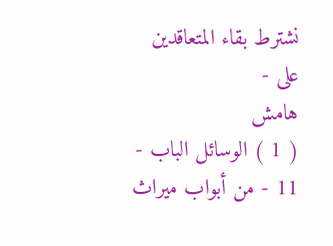نشترط بقاء المتعاقدين على -
هامش
( 1 ) الوسائل الباب - 11 - من أبواب ميراث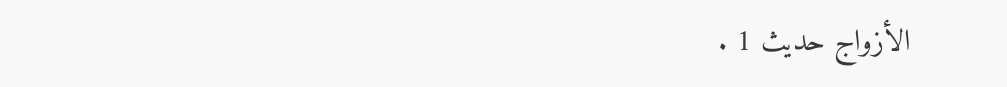الأزواج حديث 1 .